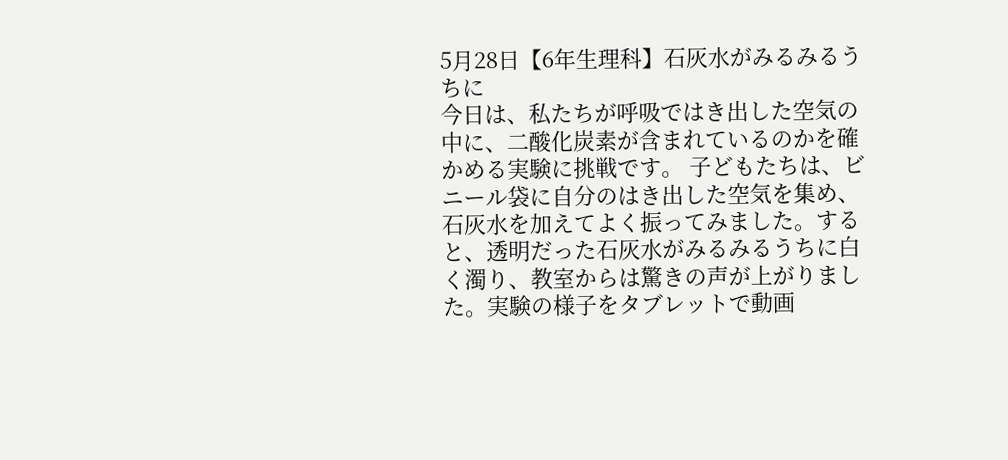5月28日【6年生理科】石灰水がみるみるうちに
今日は、私たちが呼吸ではき出した空気の中に、二酸化炭素が含まれているのかを確かめる実験に挑戦です。 子どもたちは、ビニール袋に自分のはき出した空気を集め、石灰水を加えてよく振ってみました。すると、透明だった石灰水がみるみるうちに白く濁り、教室からは驚きの声が上がりました。実験の様子をタブレットで動画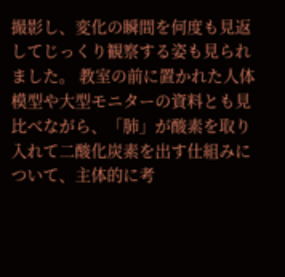撮影し、変化の瞬間を何度も見返してじっくり観察する姿も見られました。 教室の前に置かれた人体模型や大型モニターの資料とも見比べながら、「肺」が酸素を取り入れて二酸化炭素を出す仕組みについて、主体的に考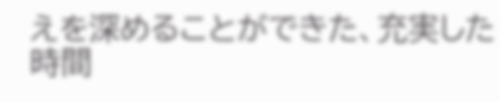えを深めることができた、充実した時間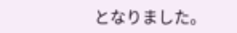となりました。